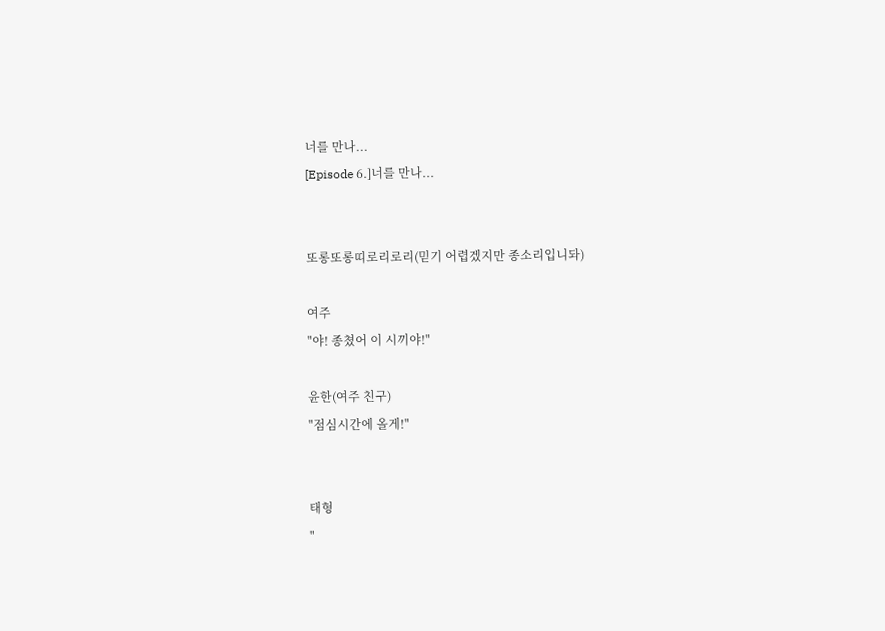너를 만나...
[Episode 6.]너를 만나...


또롱또롱띠로리로리(믿기 어렵겠지만 종소리입니돠)

여주
"야! 종쳤어 이 시끼야!"

윤한(여주 친구)
"점심시간에 올게!"


태형
"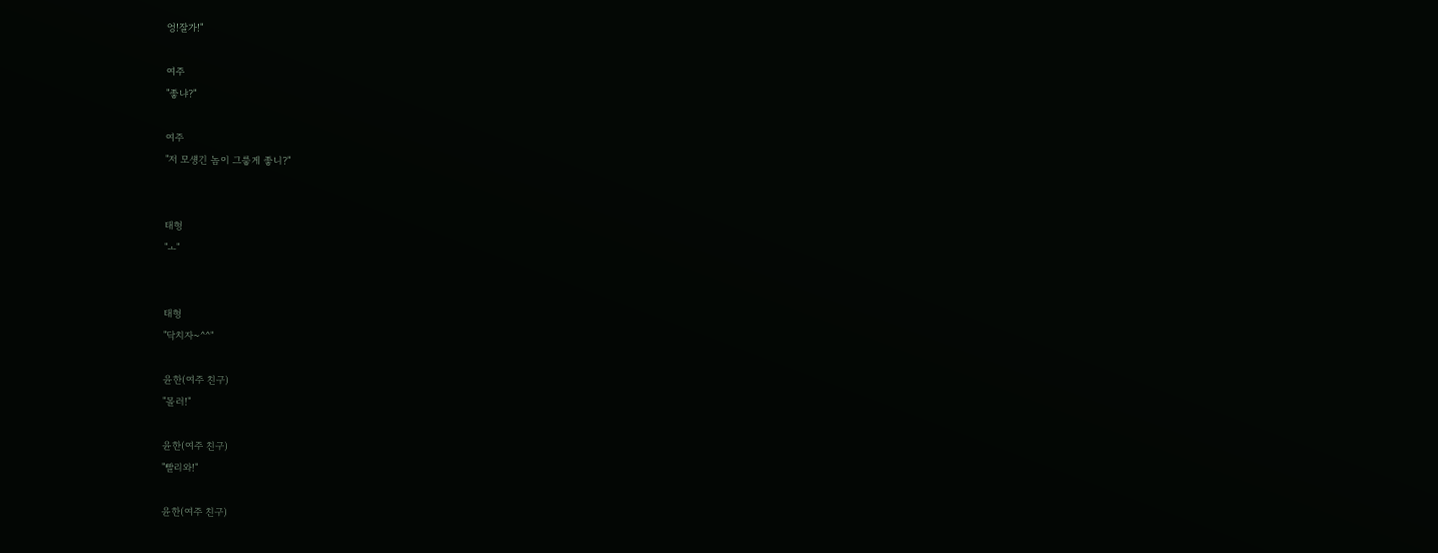엉!잘가!"

여주
"좋냐?"

여주
"저 모섕긴 놈이 그릏게 좋니?"


태형
"ㅗ"


태형
"닥치자~^^"

윤한(여주 친구)
"몰러!"

윤한(여주 친구)
"빨리와!"

윤한(여주 친구)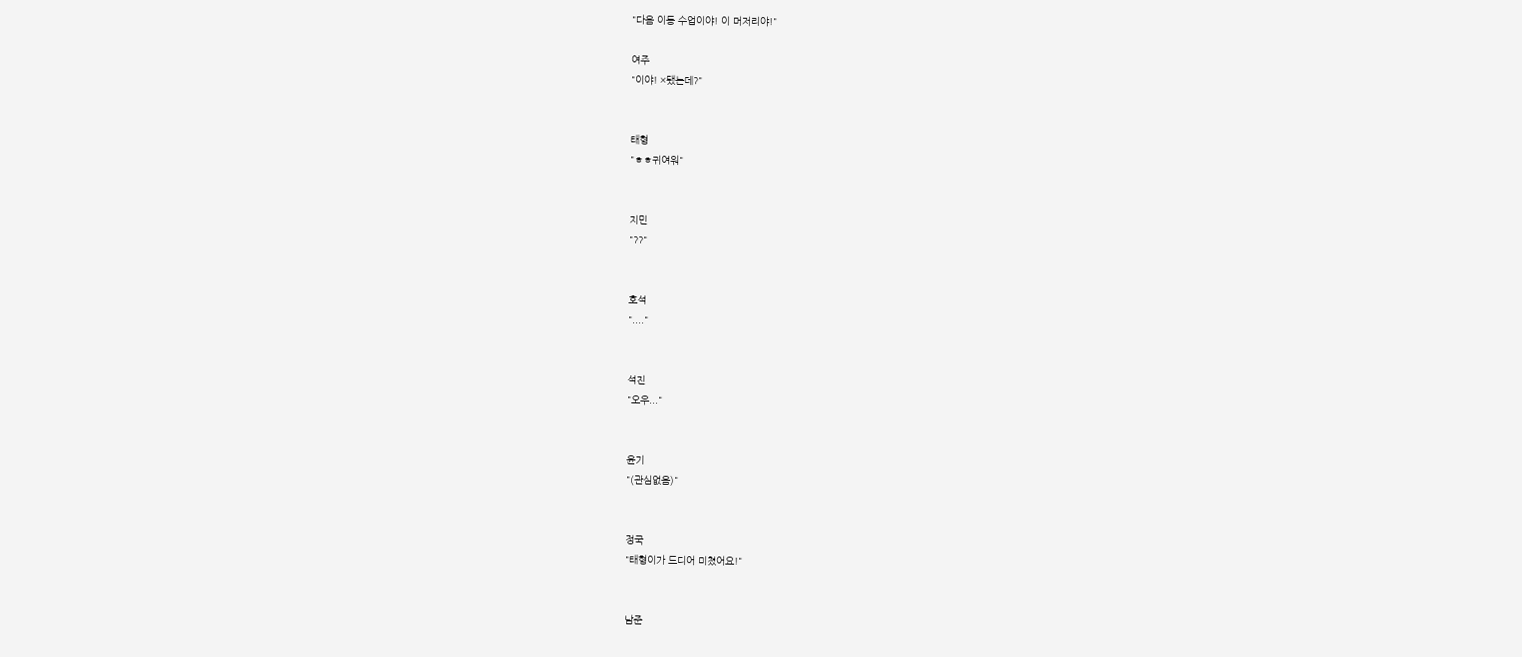"다음 이동 수업이야! 이 머저리야!"

여주
"이야! ×됐는데?"


태형
"ㅎㅎ귀여워"


지민
"??"


호석
"...."


석진
"오우..."


윤기
"(관심없음)"


정국
"태형이가 드디어 미쳤어요!"


남준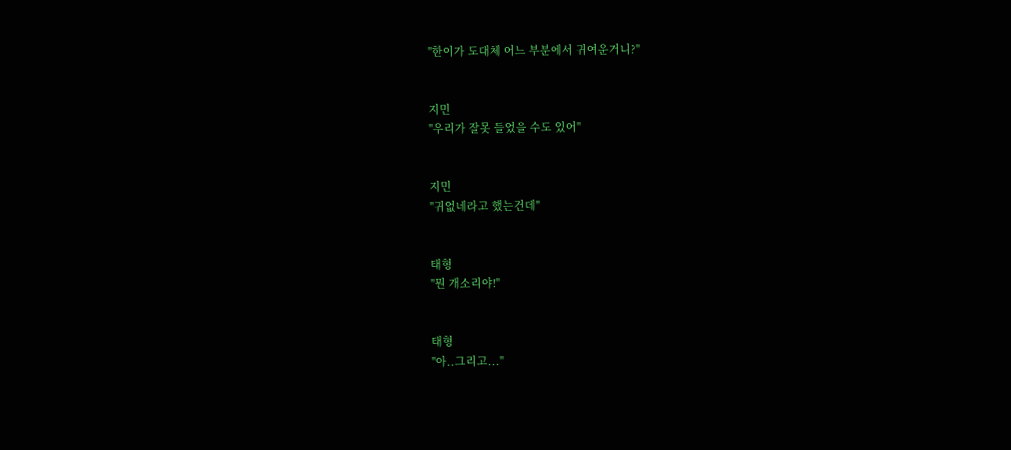"한이가 도대체 어느 부분에서 귀여운거니?"


지민
"우리가 잘못 들었을 수도 있어"


지민
"귀없네라고 했는건데"


태형
"뭔 개소리야!"


태형
"아..그리고..."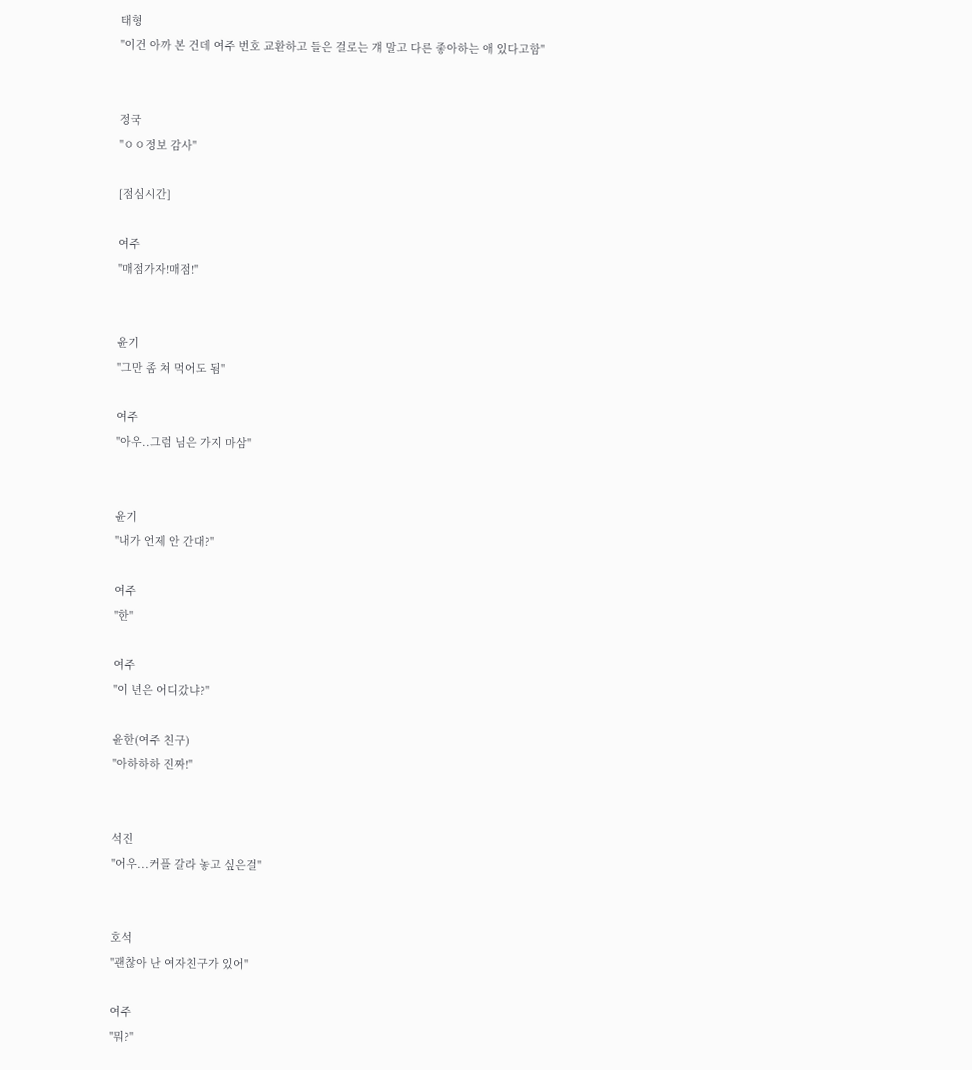태형
"이건 아까 본 건데 여주 번호 교환하고 들은 걸로는 걔 말고 다른 좋아하는 애 있다고함"


정국
"ㅇㅇ정보 감사"

[점심시간]

여주
"매점가자!매점!"


윤기
"그만 좀 쳐 먹어도 됨"

여주
"아우..그럼 님은 가지 마삼"


윤기
"내가 언제 안 간대?"

여주
"한"

여주
"이 년은 어디갔냐?"

윤한(여주 친구)
"아하하하 진짜!"


석진
"어우...커플 갈라 놓고 싶은걸"


호석
"괜찮아 난 여자친구가 있어"

여주
"뭐?"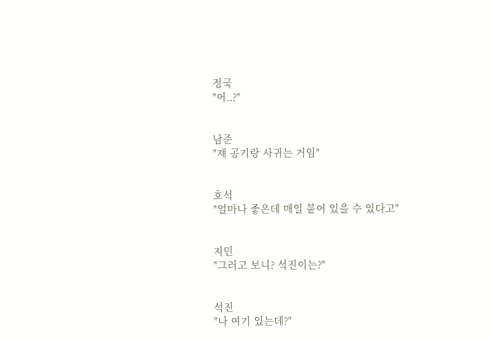정국
"어..?"


남준
"쟤 공기랑 사귀는 거임"


호석
"얼마나 좋은데 매일 붙어 있을 수 있다고"


지민
"그러고 보니? 석진이는?"


석진
"나 여기 있는데?"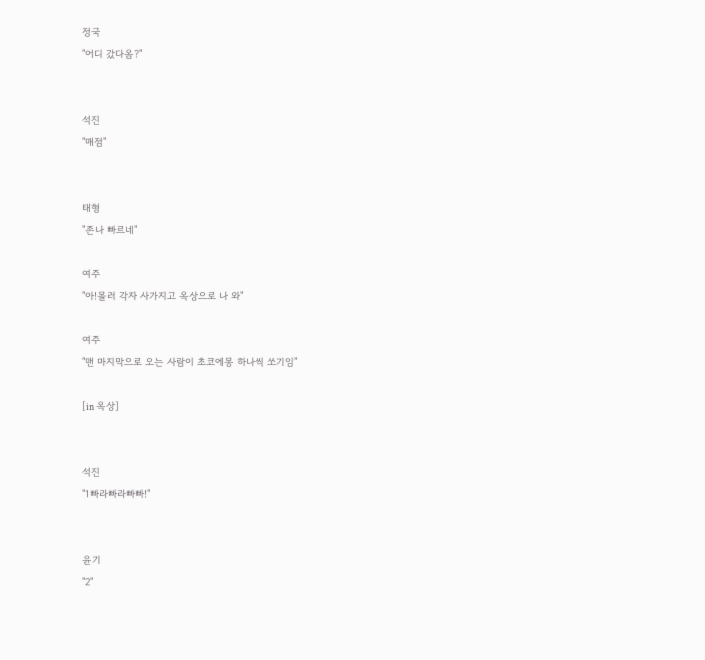정국
"어디 갔다옴?"


석진
"매점"


태형
"존나 빠르네"

여주
"아!몰러 각자 사가지고 옥상으로 나 와"

여주
"맨 마지막으로 오는 사람이 초코에몽 하나씩 쏘기임"

[in 옥상]


석진
"1빠라빠라빠빠!"


윤기
"2"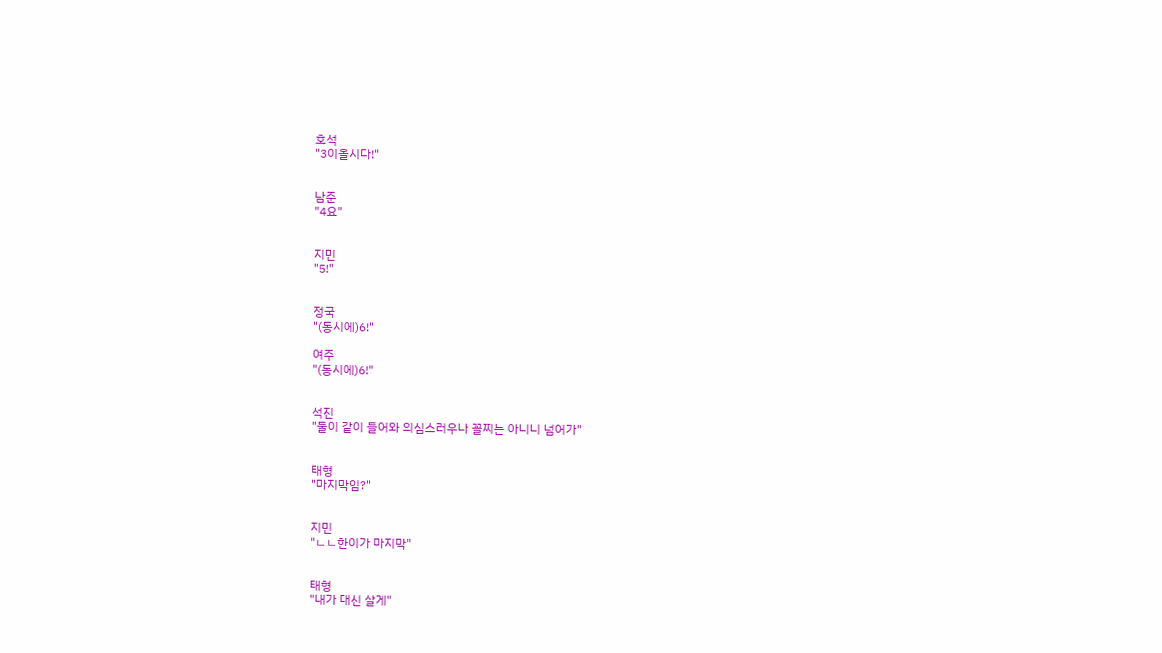호석
"3이올시다!"


남준
"4요"


지민
"5!"


정국
"(동시에)6!"

여주
"(동시에)6!"


석진
"둘이 같이 들어와 의심스러우나 꼴찌는 아니니 넘어가"


태형
"마지막임?"


지민
"ㄴㄴ한이가 마지막"


태형
"내가 대신 살게"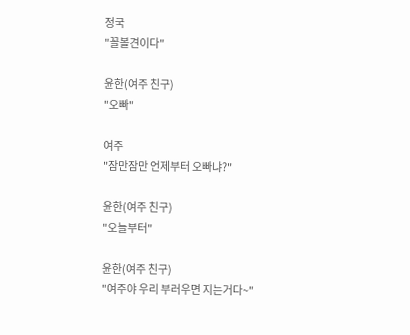정국
"꼴볼견이다"

윤한(여주 친구)
"오빠"

여주
"잠만잠만 언제부터 오빠냐?"

윤한(여주 친구)
"오늘부터"

윤한(여주 친구)
"여주야 우리 부러우면 지는거다~"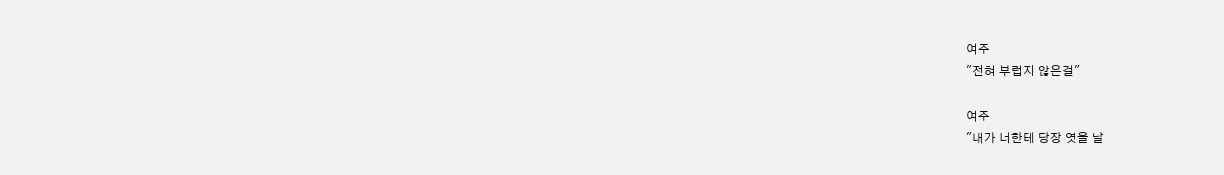여주
"전혀 부럽지 않은걸"

여주
"내가 너한테 당장 엿을 날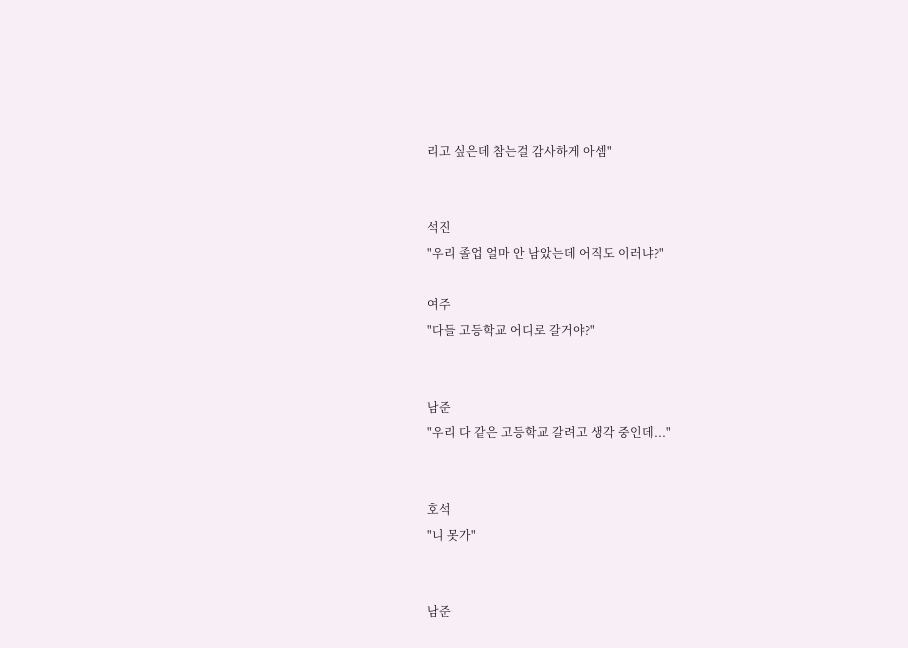리고 싶은데 참는걸 감사하게 아셈"


석진
"우리 졸업 얼마 안 남았는데 어직도 이러냐?"

여주
"다들 고등학교 어디로 갈거야?"


남준
"우리 다 같은 고등학교 갈려고 생각 중인데..."


호석
"니 못가"


남준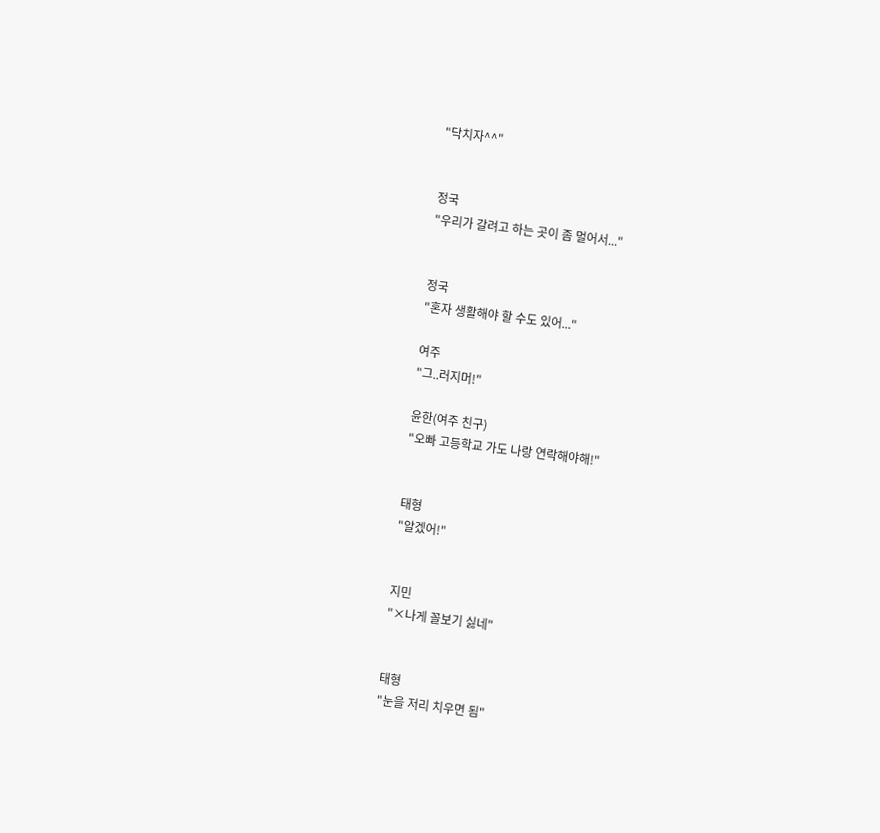"닥치자^^"


정국
"우리가 갈려고 하는 곳이 좀 멀어서..."


정국
"혼자 생활해야 할 수도 있어..."

여주
"그..러지머!"

윤한(여주 친구)
"오빠 고등학교 가도 나랑 연락해야해!"


태형
"알겠어!"


지민
"×나게 꼴보기 싫네"


태형
"눈을 저리 치우면 됨"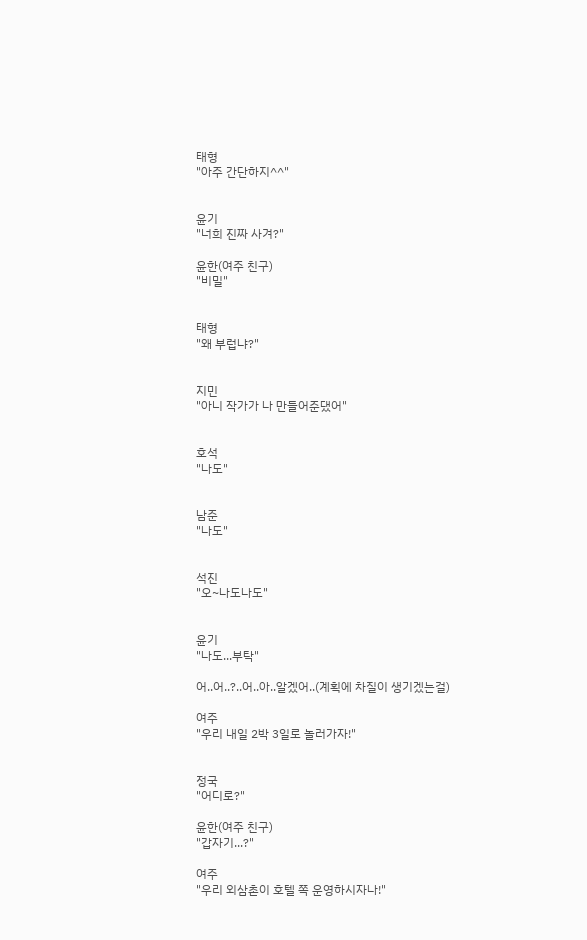태형
"아주 간단하지^^"


윤기
"너희 진짜 사겨?"

윤한(여주 친구)
"비밀"


태형
"왜 부럽냐?"


지민
"아니 작가가 나 만들어준댔어"


호석
"나도"


남준
"나도"


석진
"오~나도나도"


윤기
"나도...부탁"

어..어..?..어..아..알겠어..(계획에 차질이 생기겠는걸)

여주
"우리 내일 2박 3일로 놀러가자!"


정국
"어디로?"

윤한(여주 친구)
"갑자기...?"

여주
"우리 외삼촌이 호텔 쪽 운영하시자나!"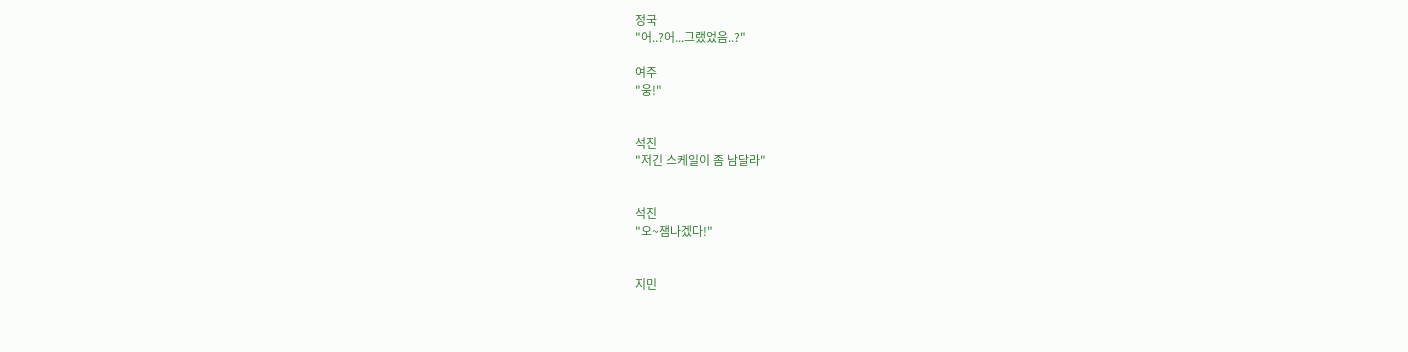정국
"어..?어...그랬었음..?"

여주
"웅!"


석진
"저긴 스케일이 좀 남달라"


석진
"오~잼나겠다!"


지민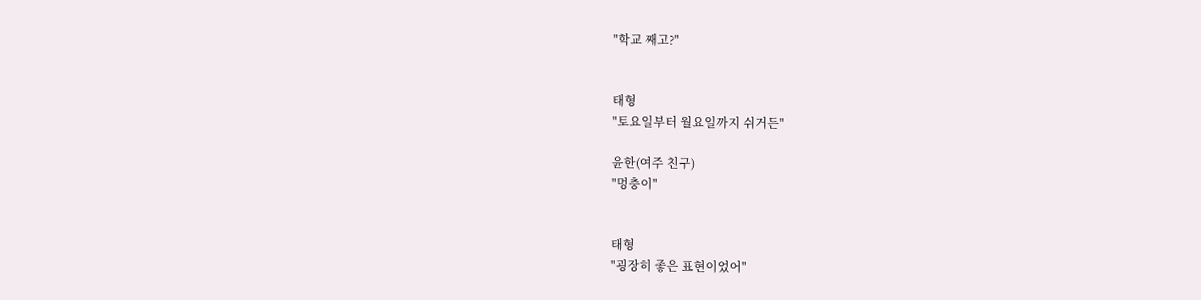"학교 째고?"


태형
"토요일부터 월요일까지 쉬거든"

윤한(여주 친구)
"멍충이"


태형
"굉장히 좋은 표현이었어"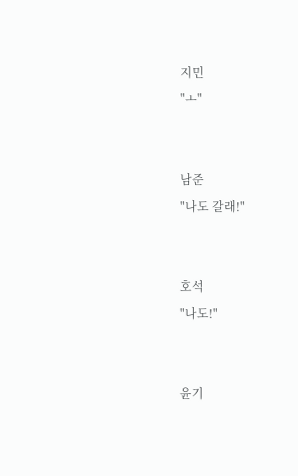지민
"ㅗ"


남준
"나도 갈래!"


호석
"나도!"


윤기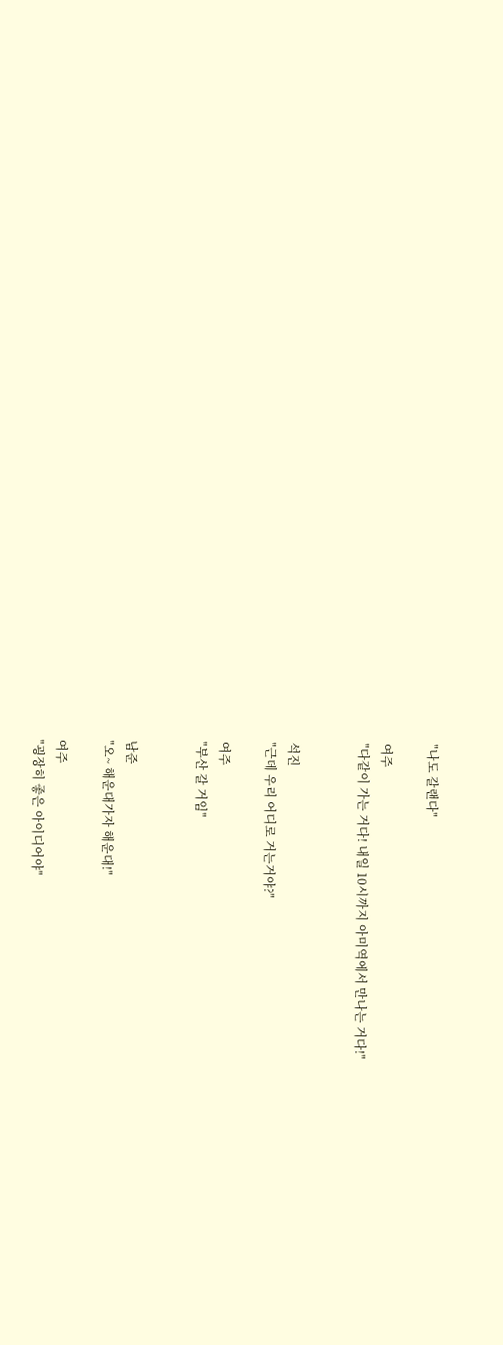"나도 갈랜다"

여주
"다같이 가는 거다! 내일 10시까지 아미역에서 만나는 거다!"


석진
"근데 우리 어디로 거는거야?"

여주
"부산 갈 거임"


남준
"오~ 해운대가자 해운대!"

여주
"굉장히 좋은 아이디어야"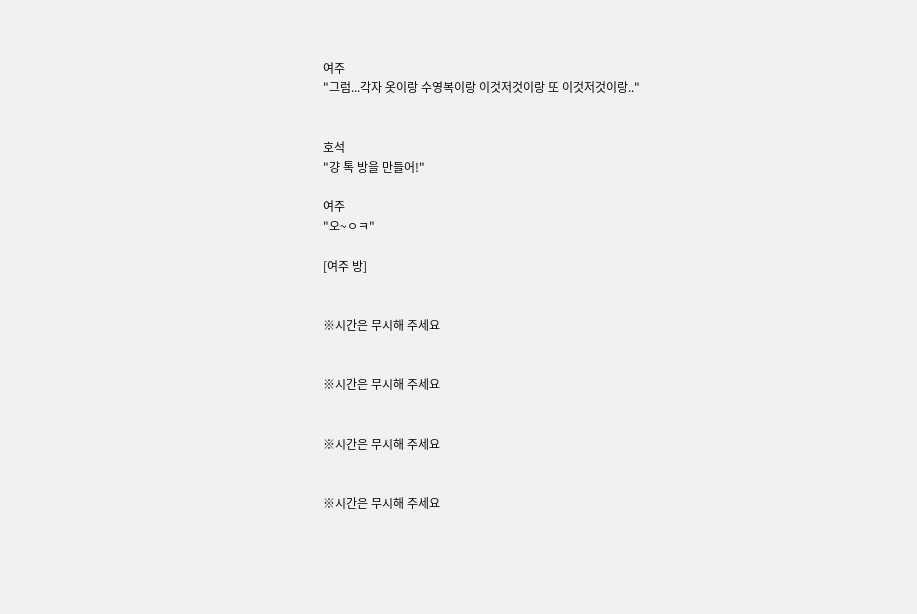여주
"그럼...각자 옷이랑 수영복이랑 이것저것이랑 또 이것저것이랑.."


호석
"걍 톡 방을 만들어!"

여주
"오~ㅇㅋ"

[여주 방]


※시간은 무시해 주세요


※시간은 무시해 주세요


※시간은 무시해 주세요


※시간은 무시해 주세요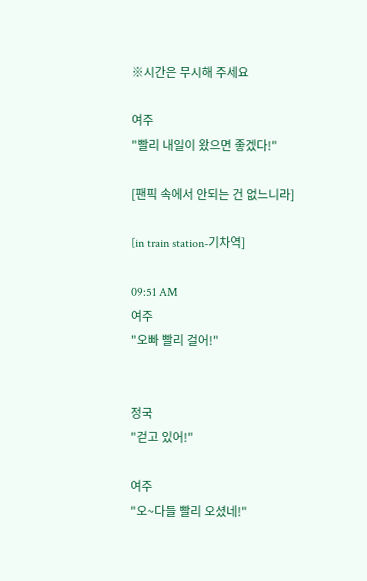※시간은 무시해 주세요

여주
"빨리 내일이 왔으면 좋겠다!"

[팬픽 속에서 안되는 건 없느니라]

[in train station-기차역]

09:51 AM
여주
"오빠 빨리 걸어!"


정국
"걷고 있어!"

여주
"오~다들 빨리 오셨네!"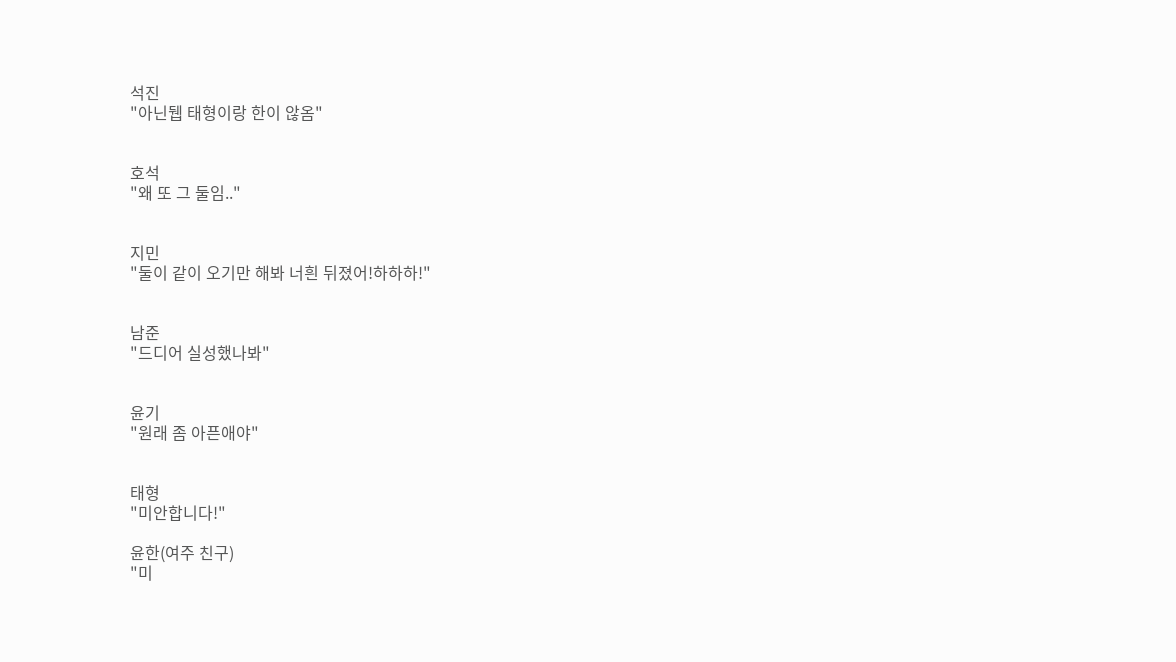석진
"아닌뒙 태형이랑 한이 않옴"


호석
"왜 또 그 둘임.."


지민
"둘이 같이 오기만 해봐 너흰 뒤졌어!하하하!"


남준
"드디어 실성했나봐"


윤기
"원래 좀 아픈애야"


태형
"미안합니다!"

윤한(여주 친구)
"미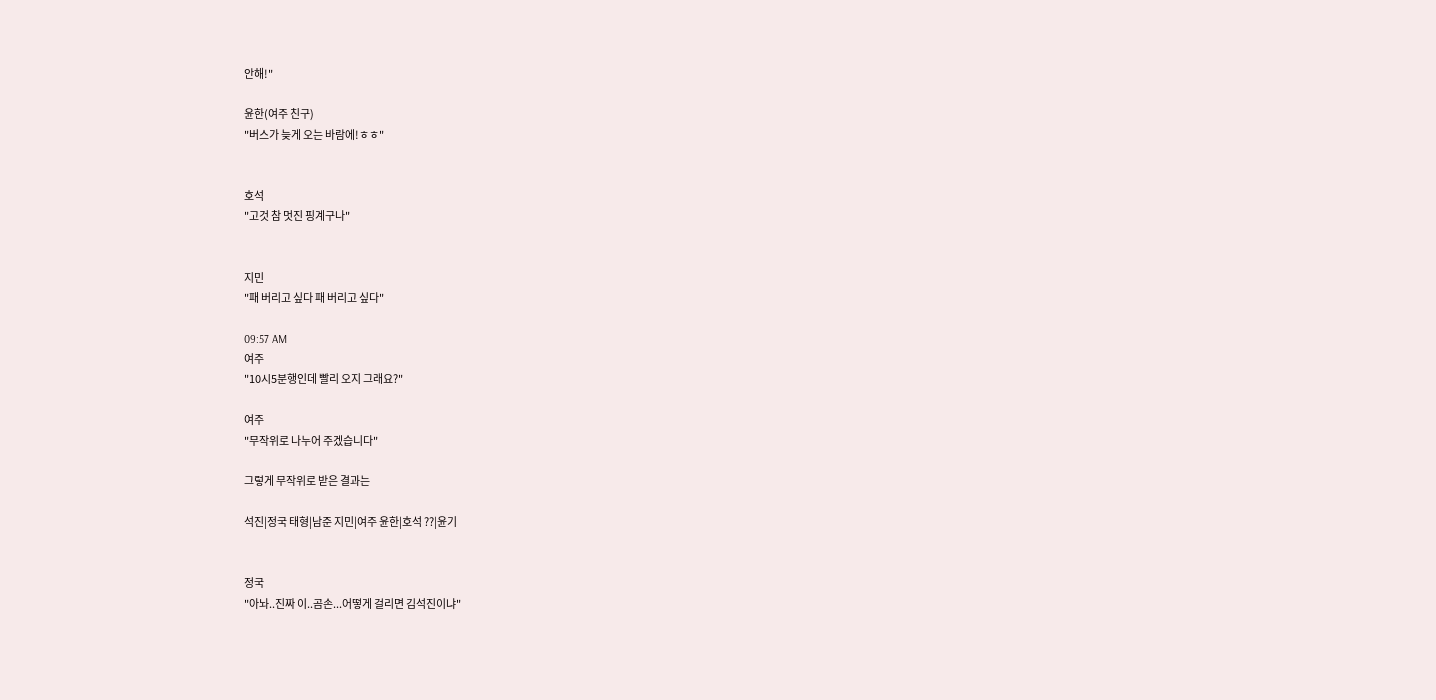안해!"

윤한(여주 친구)
"버스가 늦게 오는 바람에!ㅎㅎ"


호석
"고것 참 멋진 핑계구나"


지민
"패 버리고 싶다 패 버리고 싶다"

09:57 AM
여주
"10시5분행인데 빨리 오지 그래요?"

여주
"무작위로 나누어 주겠습니다"

그렇게 무작위로 받은 결과는

석진|정국 태형|남준 지민|여주 윤한|호석 ??|윤기


정국
"아놔..진짜 이..곰손...어떻게 걸리면 김석진이냐"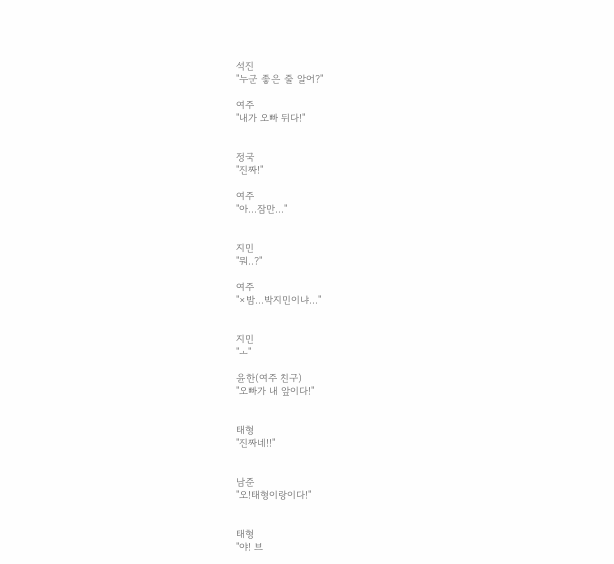석진
"누군 좋은 줄 알어?"

여주
"내가 오빠 뒤다!"


정국
"진짜!"

여주
"아...잠만..."


지민
"뭐..?"

여주
"×밤...박지민이냐..."


지민
"ㅗ"

윤한(여주 친구)
"오빠가 내 앞이다!"


태형
"진짜네!!"


남준
"오!태형이랑이다!"


태형
"야! 브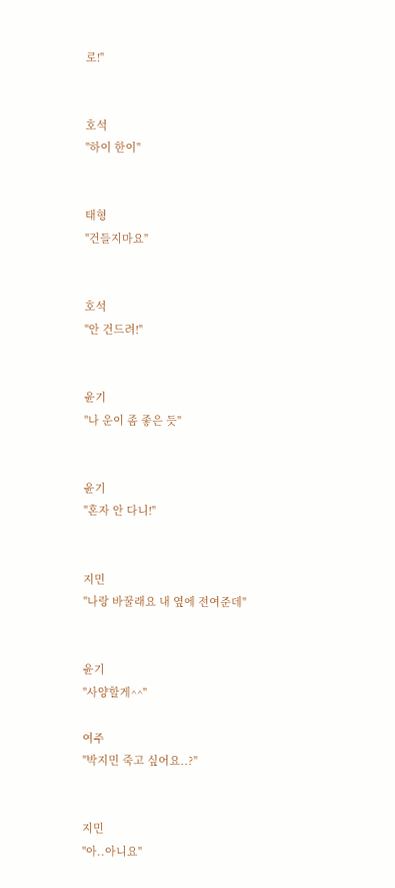로!"


호석
"하이 한이"


태형
"건들지마요"


호석
"안 건드려!"


윤기
"나 운이 좀 좋은 듯"


윤기
"혼자 안 다니!"


지민
"나랑 바꿀래요 내 옆에 전여준데"


윤기
"사양할게^^"

여주
"박지민 죽고 싶어요..?"


지민
"아..아니요"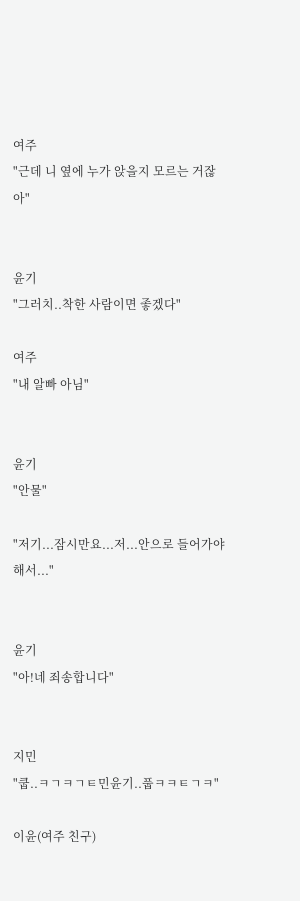여주
"근데 니 옆에 누가 앉을지 모르는 거잖아"


윤기
"그러치..착한 사람이면 좋겠다"

여주
"내 알빠 아님"


윤기
"안물"

"저기...잠시만요...저...안으로 들어가야 해서..."


윤기
"아!네 죄송합니다"


지민
"쿱..ㅋㄱㅋㄱㅌ민윤기..풉ㅋㅋㅌㄱㅋ"

이윤(여주 친구)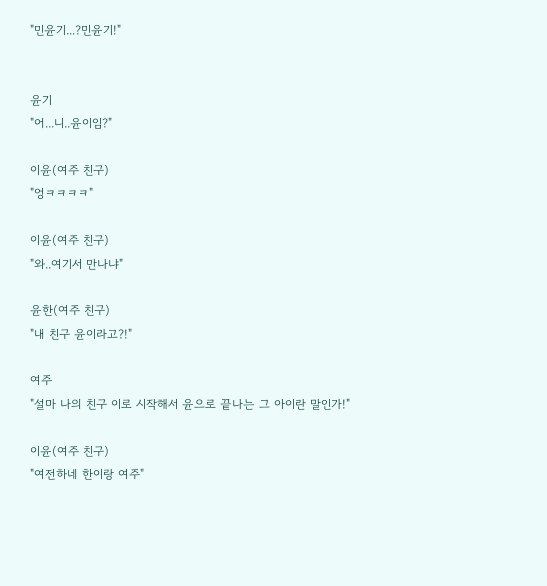"민윤기...?민윤기!"


윤기
"어...니..윤이임?"

이윤(여주 친구)
"엉ㅋㅋㅋㅋ"

이윤(여주 친구)
"와..여기서 만나냐"

윤한(여주 친구)
"내 친구 윤이라고?!"

여주
"설마 나의 친구 이로 시작해서 윤으로 끝나는 그 아이란 말인가!"

이윤(여주 친구)
"여전하네 한이랑 여주"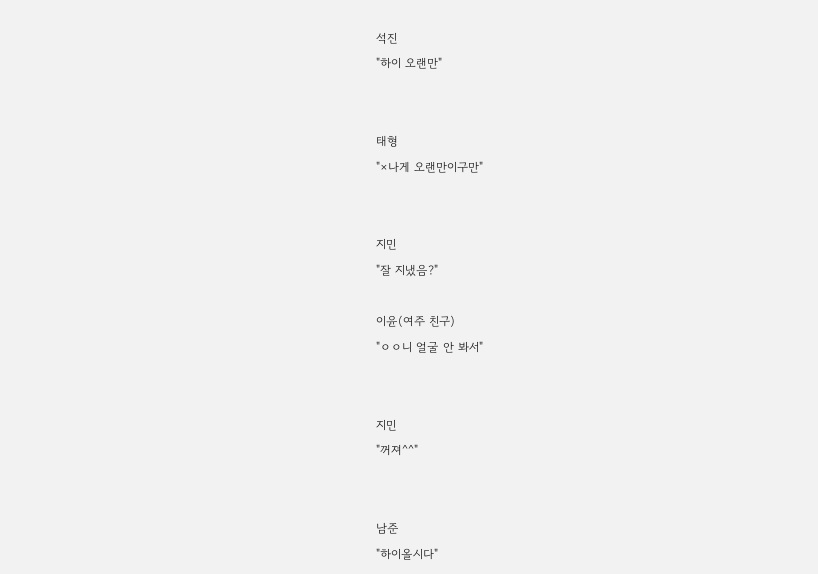석진
"하이 오랜만"


태형
"×나게 오랜만이구만"


지민
"잘 지냈음?"

이윤(여주 친구)
"ㅇㅇ니 얼굴 안 봐서"


지민
"꺼져^^"


남준
"하이올시다"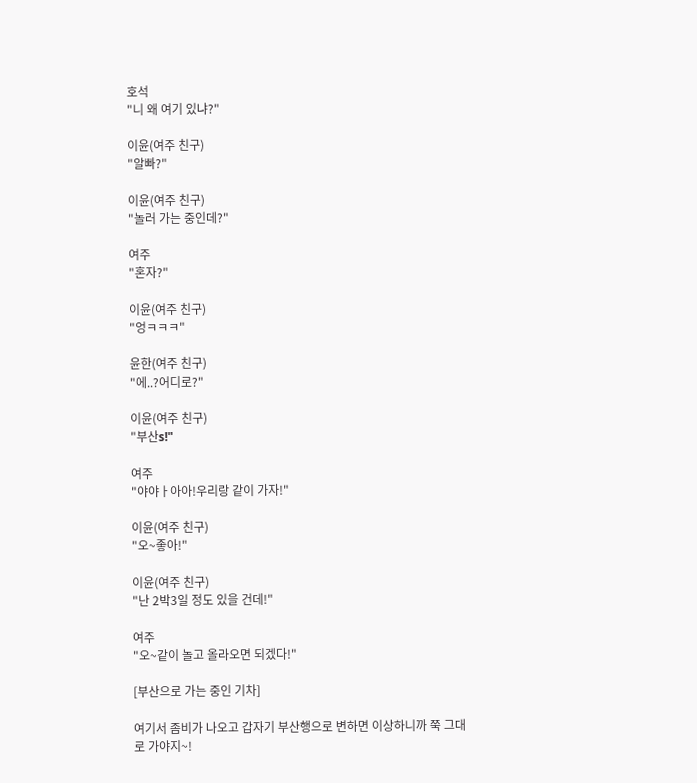호석
"니 왜 여기 있냐?"

이윤(여주 친구)
"알빠?"

이윤(여주 친구)
"놀러 가는 중인데?"

여주
"혼자?"

이윤(여주 친구)
"엉ㅋㅋㅋ"

윤한(여주 친구)
"에..?어디로?"

이윤(여주 친구)
"부산s!"

여주
"야야ㅏ아아!우리랑 같이 가자!"

이윤(여주 친구)
"오~좋아!"

이윤(여주 친구)
"난 2박3일 정도 있을 건데!"

여주
"오~같이 놀고 올라오면 되겠다!"

[부산으로 가는 중인 기차]

여기서 좀비가 나오고 갑자기 부산행으로 변하면 이상하니까 쭉 그대로 가야지~!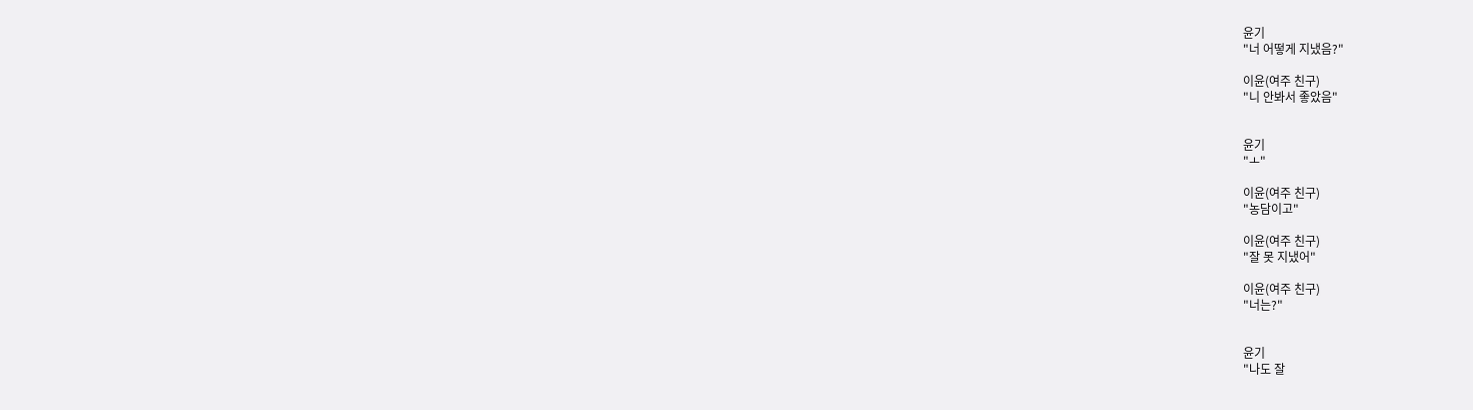윤기
"너 어떻게 지냈음?"

이윤(여주 친구)
"니 안봐서 좋았음"


윤기
"ㅗ"

이윤(여주 친구)
"농담이고"

이윤(여주 친구)
"잘 못 지냈어"

이윤(여주 친구)
"너는?"


윤기
"나도 잘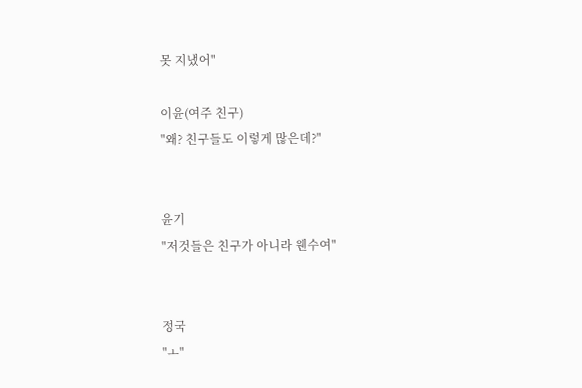못 지냈어"

이윤(여주 친구)
"왜? 친구들도 이렇게 많은데?"


윤기
"저것들은 친구가 아니라 웬수여"


정국
"ㅗ"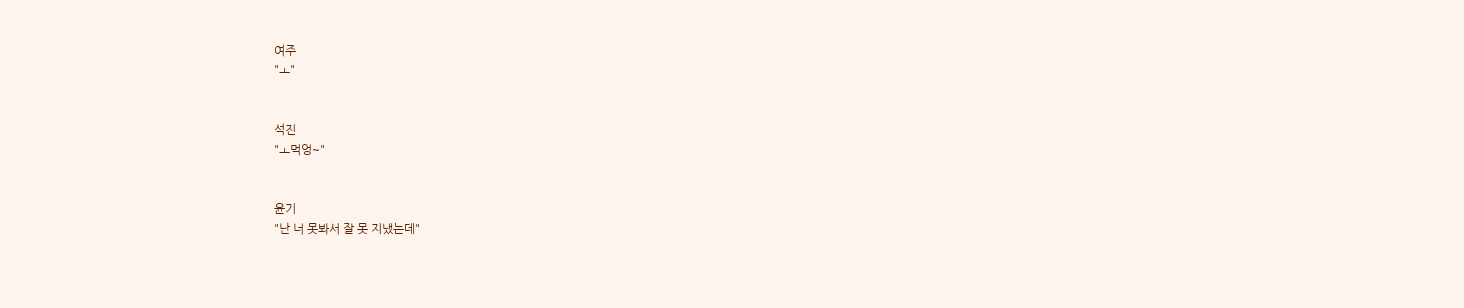여주
"ㅗ"


석진
"ㅗ먹엉~"


윤기
"난 너 못봐서 잘 못 지냈는데"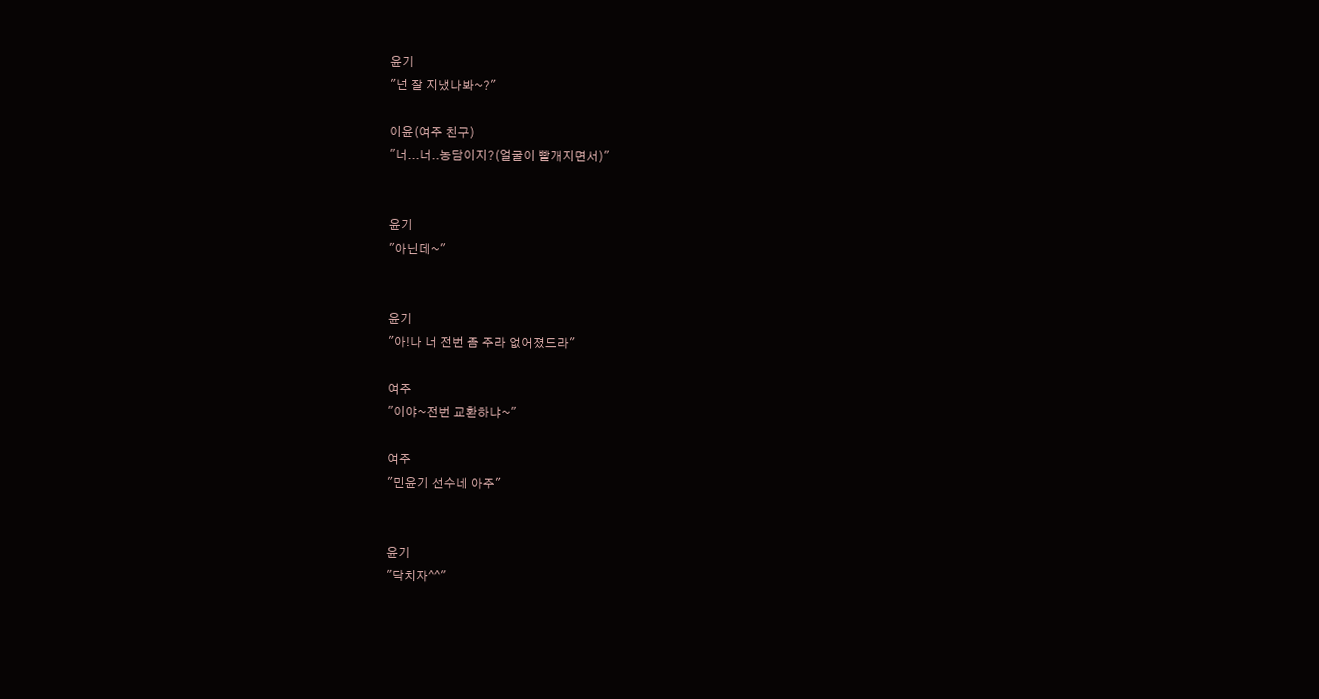윤기
"넌 잘 지냈나봐~?"

이윤(여주 친구)
"너...너..농담이지?(얼굴이 빨개지면서)"


윤기
"아닌데~"


윤기
"아!나 너 전번 좀 주라 없어졌드라"

여주
"이야~전번 교환하냐~"

여주
"민윤기 선수네 아주"


윤기
"닥치자^^"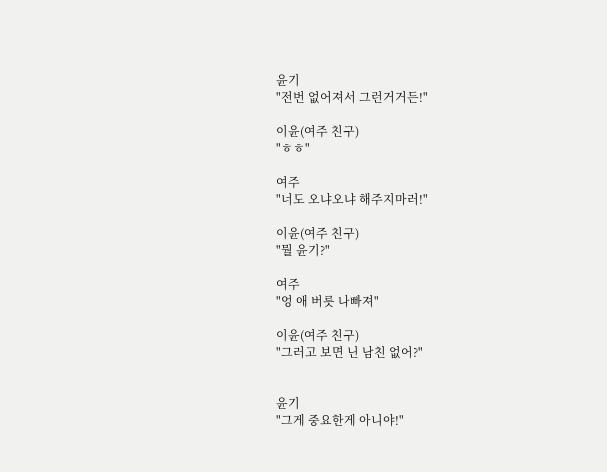윤기
"전번 없어져서 그런거거든!"

이윤(여주 친구)
"ㅎㅎ"

여주
"너도 오냐오냐 해주지마러!"

이윤(여주 친구)
"뭘 윤기?"

여주
"엉 애 버릇 나빠져"

이윤(여주 친구)
"그러고 보면 닌 남친 없어?"


윤기
"그게 중요한게 아니야!"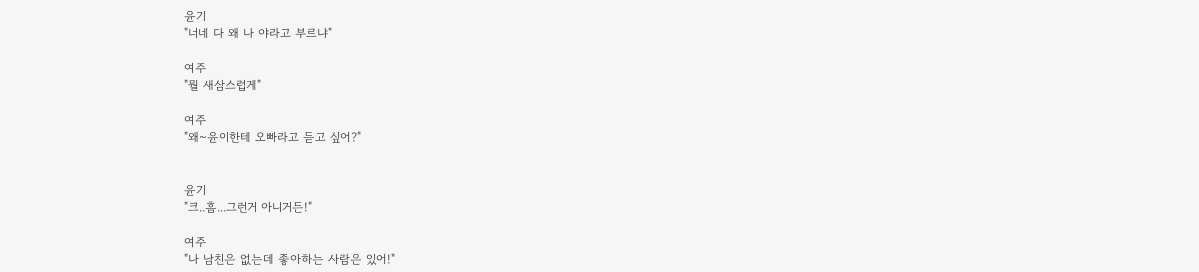윤기
"너네 다 왜 나 야라고 부르냐"

여주
"뭘 새삼스럽게"

여주
"왜~윤이한테 오빠라고 듣고 싶어?"


윤기
"크..흠...그런거 아니거든!"

여주
"나 남친은 없는데 좋아하는 사람은 있어!"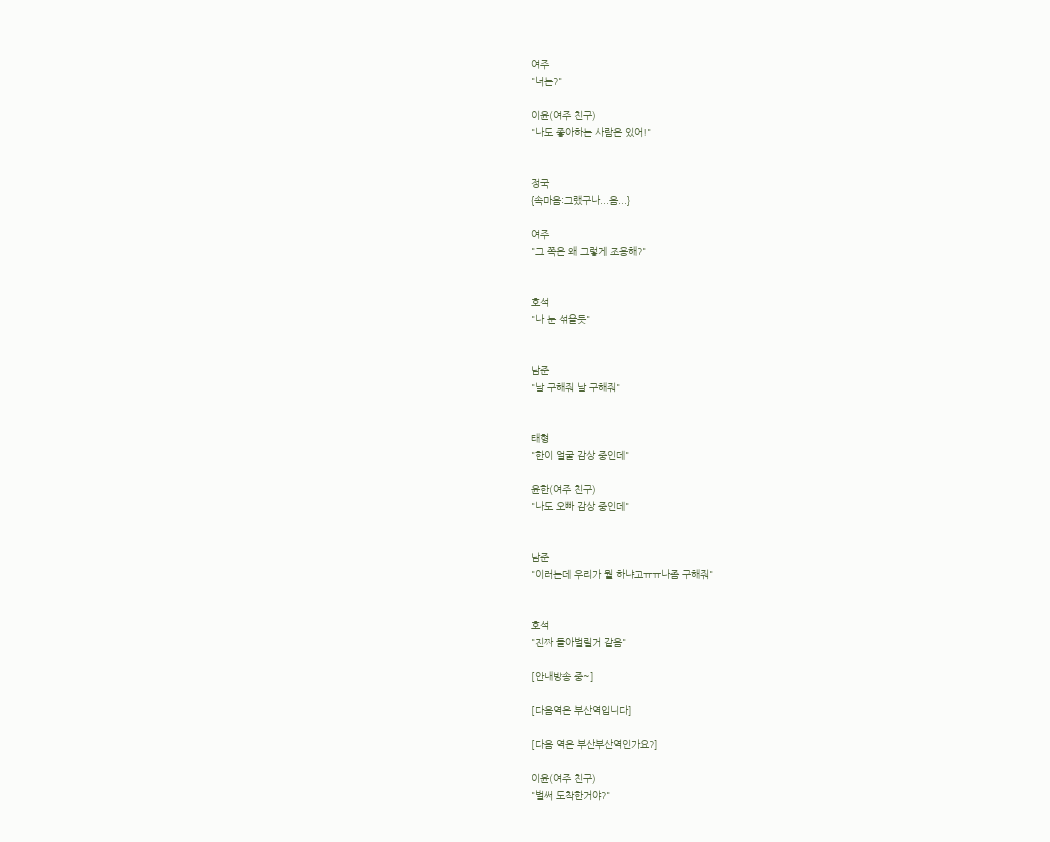여주
"너는?"

이윤(여주 친구)
"나도 좋아하는 사람은 있어!"


정국
{속마음:그랬구나...음...}

여주
"그 쪽은 왜 그렇게 조용해?"


호석
"나 눈 섞을듯"


남준
"날 구해줘 날 구해줘"


태형
"한이 얼굴 감상 중인데"

윤한(여주 친구)
"나도 오빠 감상 중인데"


남준
"이러는데 우리가 뭘 하냐고ㅠㅠ나좀 구해줘"


호석
"진짜 돌아벌릴거 같음"

[안내방송 중~]

[다음역은 부산역입니다]

[다음 역은 부산부산역인가요?]

이윤(여주 친구)
"벌써 도착한거야?"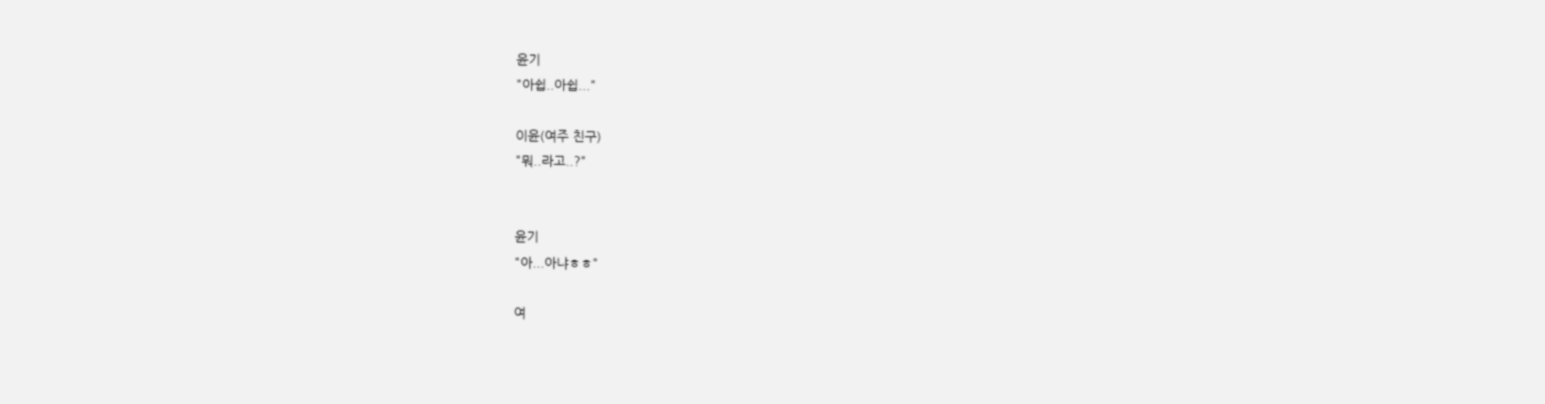윤기
"아쉽..아쉽..."

이윤(여주 친구)
"뭐..라고..?"


윤기
"아...아냐ㅎㅎ"

여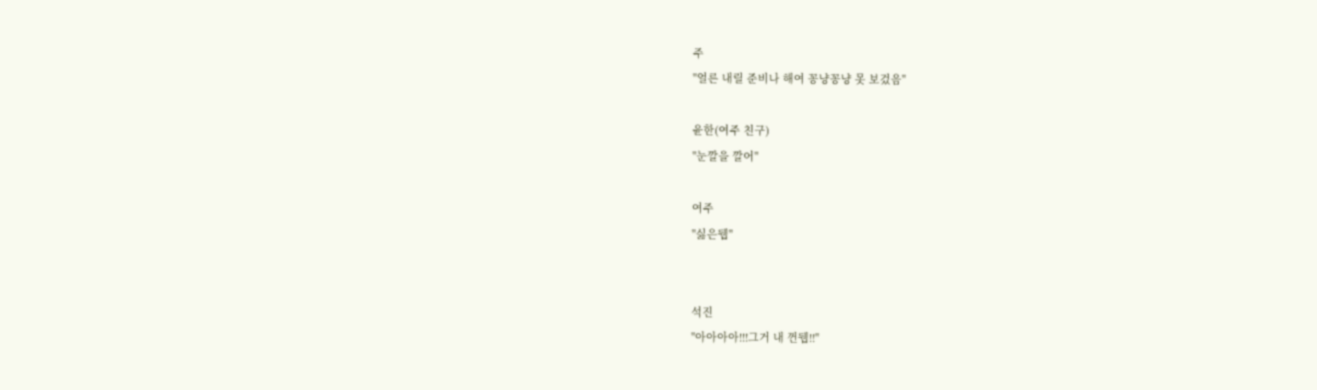주
"얼른 내릴 준비나 해여 꽁냥꽁냥 못 보겄음"

윤한(여주 친구)
"눈깔을 깔어"

여주
"싫은뒙"


석진
"아아아아!!!그거 내 껀뒙!!"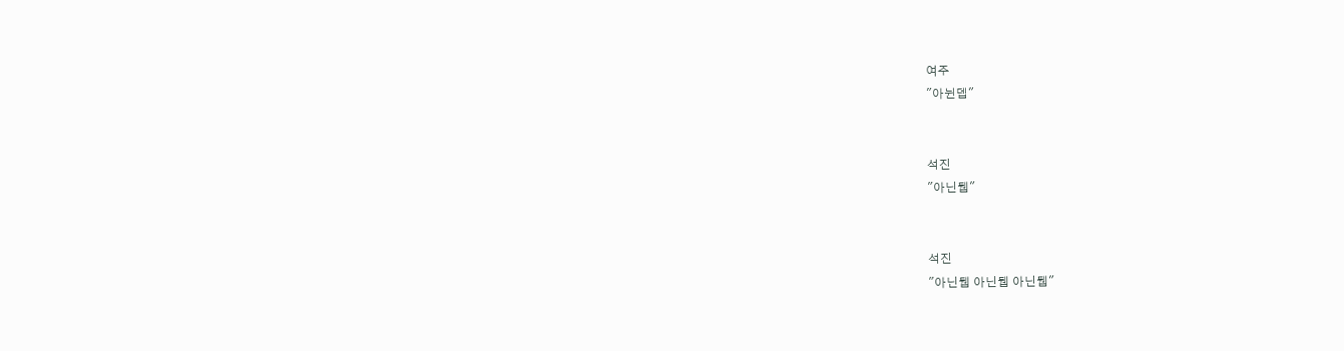여주
"아뉜뎁"


석진
"아닌뒙"


석진
"아닌뒙 아닌뒙 아닌뒙"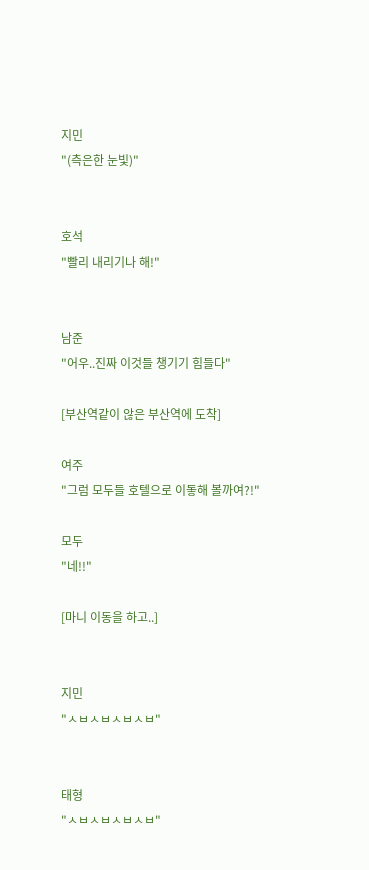지민
"(측은한 눈빛)"


호석
"빨리 내리기나 해!"


남준
"어우..진짜 이것들 챙기기 힘들다"

[부산역같이 않은 부산역에 도착]

여주
"그럼 모두들 호텔으로 이돟해 볼까여?!"

모두
"네!!"

[마니 이동을 하고..]


지민
"ㅅㅂㅅㅂㅅㅂㅅㅂ"


태형
"ㅅㅂㅅㅂㅅㅂㅅㅂ"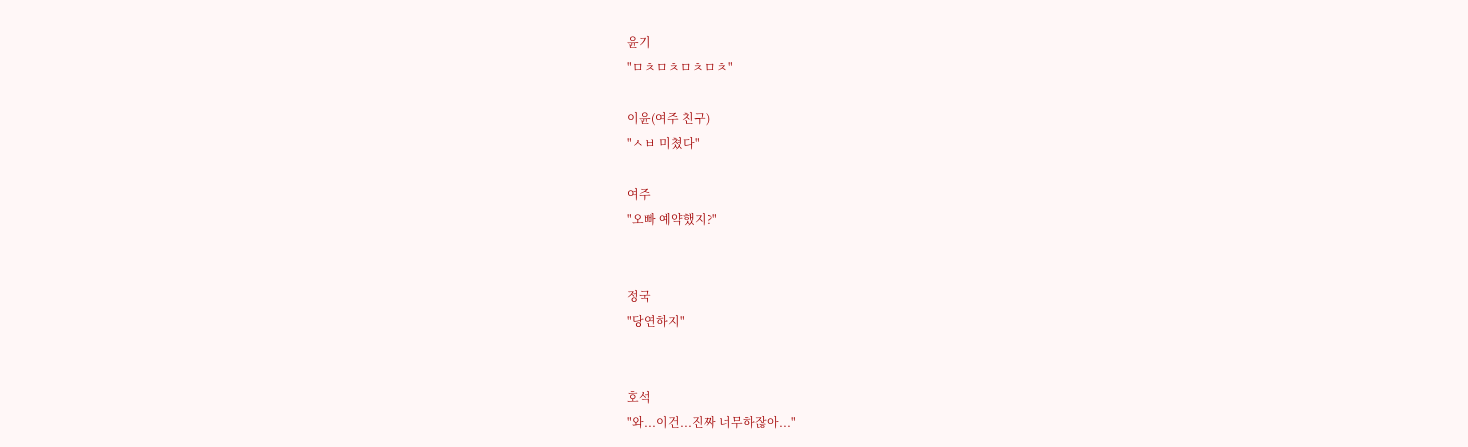윤기
"ㅁㅊㅁㅊㅁㅊㅁㅊ"

이윤(여주 친구)
"ㅅㅂ 미쳤다"

여주
"오빠 예약했지?"


정국
"당연하지"


호석
"와...이건...진짜 너무하잖아..."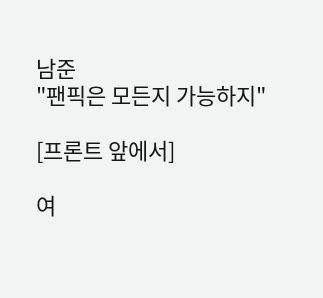남준
"팬픽은 모든지 가능하지"

[프론트 앞에서]

여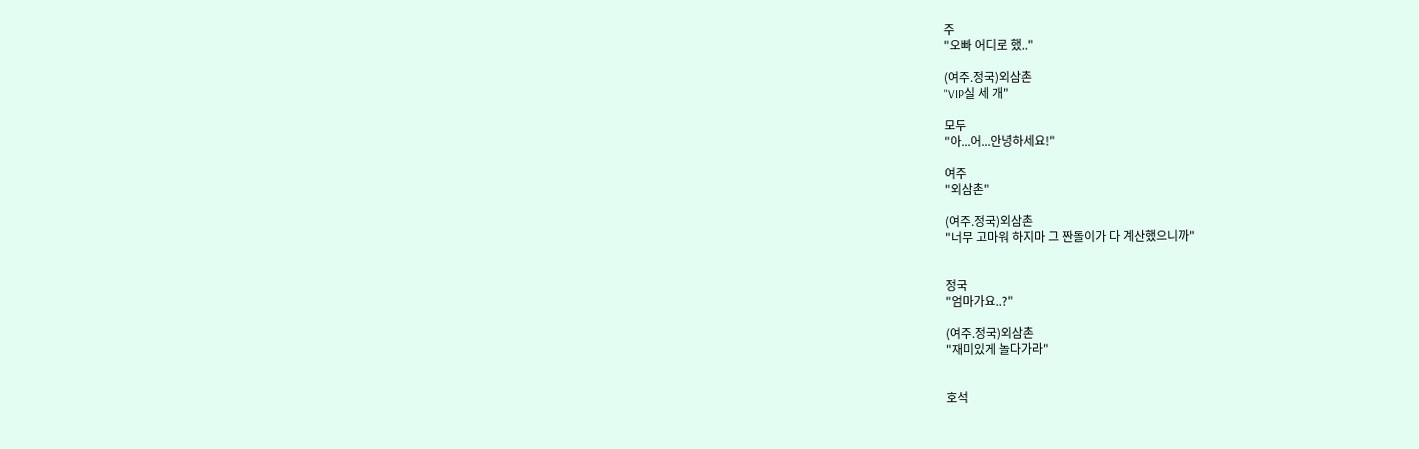주
"오빠 어디로 했.."

(여주.정국)외삼촌
"VIP실 세 개"

모두
"아...어...안녕하세요!"

여주
"외삼촌"

(여주.정국)외삼촌
"너무 고마워 하지마 그 짠돌이가 다 계산했으니까"


정국
"엄마가요..?"

(여주.정국)외삼촌
"재미있게 놀다가라"


호석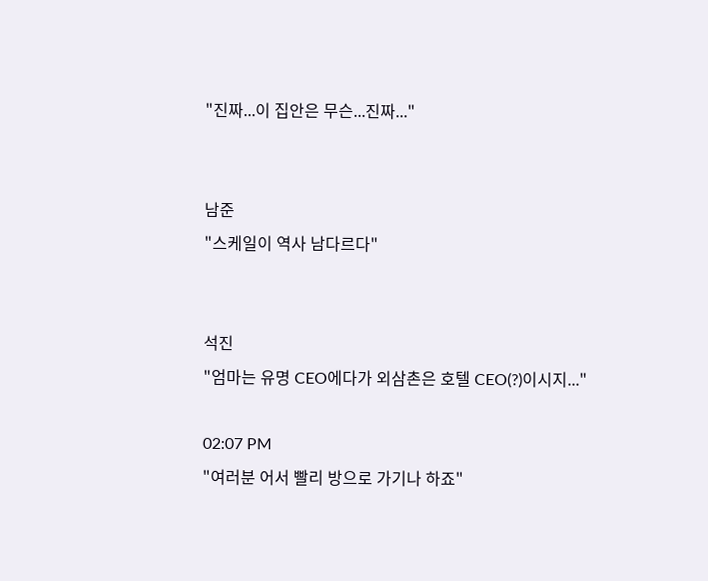"진짜...이 집안은 무슨...진짜..."


남준
"스케일이 역사 남다르다"


석진
"엄마는 유명 CEO에다가 외삼촌은 호텔 CEO(?)이시지..."

02:07 PM
"여러분 어서 빨리 방으로 가기나 하죠"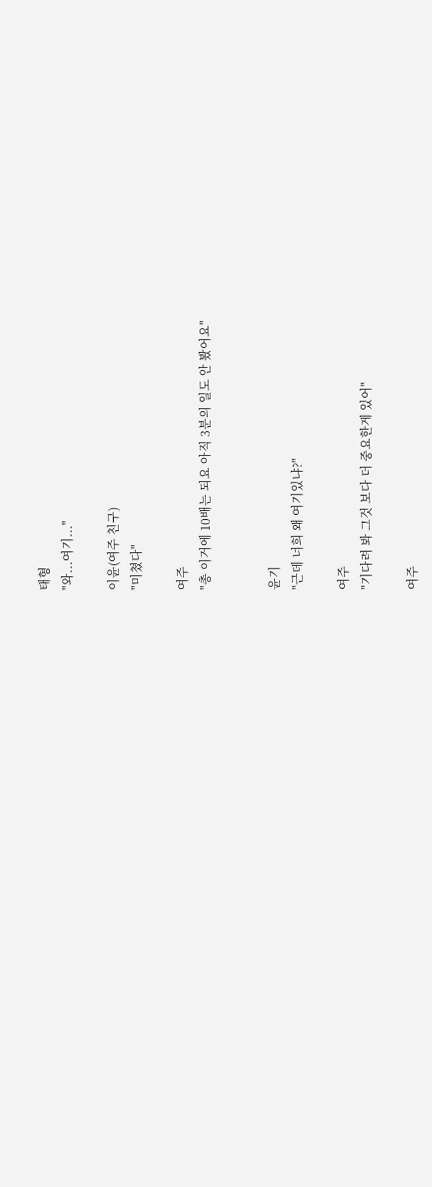태형
"와...여기..."

이윤(여주 친구)
"미쳤다"

여주
"총 이거에 10배는 되요 아직 3분의 일도 안 봤어요"


윤기
"근데 너희 왜 여기있냐?"

여주
"기다려 봐 그것 보다 더 중요한게 있어"

여주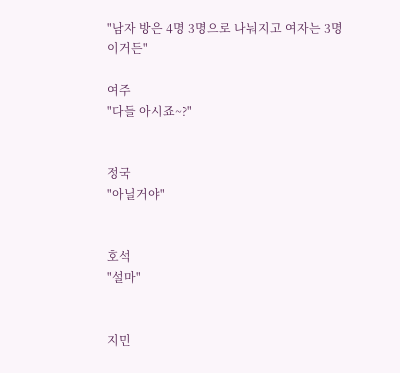"남자 방은 4명 3명으로 나눠지고 여자는 3명이거든"

여주
"다들 아시죠~?"


정국
"아닐거야"


호석
"설마"


지민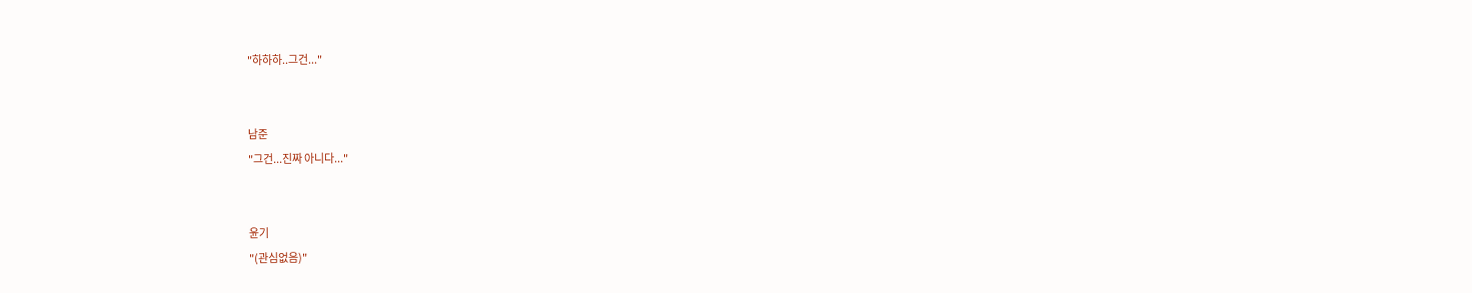"하하하..그건..."


남준
"그건...진짜 아니다..."


윤기
"(관심없음)"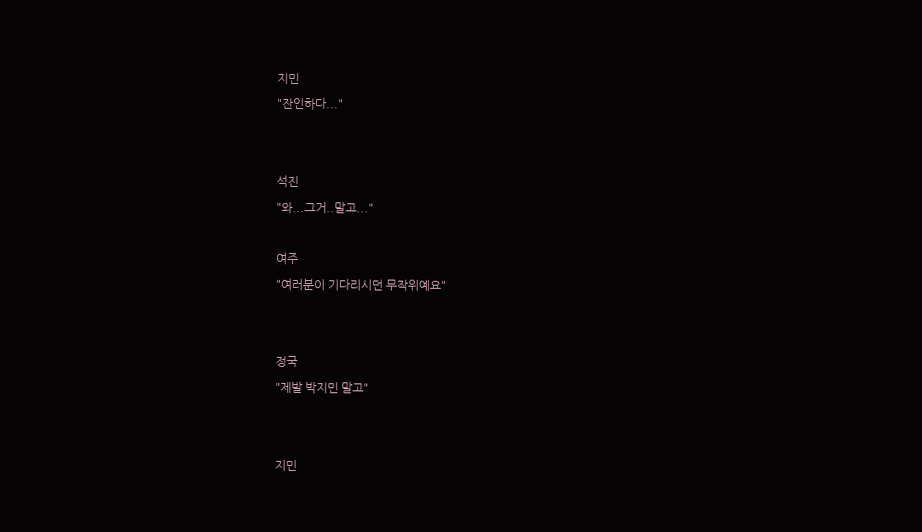지민
"잔인하다..."


석진
"와...그거..말고..."

여주
"여러분이 기다리시던 무작위예요"


정국
"제발 박지민 말고"


지민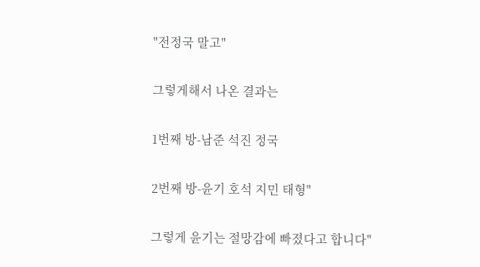"전정국 말고"

그렇게해서 나온 결과는

1번째 방-남준 석진 정국

2번째 방-윤기 호석 지민 태형"

그렇게 윤기는 절망감에 빠졌다고 합니다"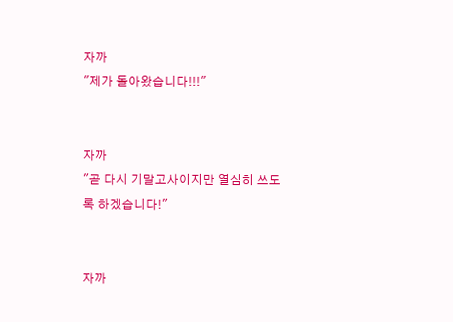자까
"제가 돌아왔습니다!!!"


자까
"곧 다시 기말고사이지만 열심히 쓰도록 하겠습니다!"


자까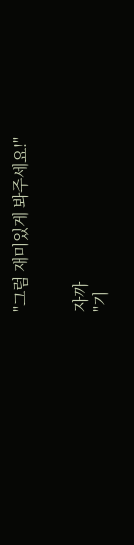"그럼 재미있게 봐주세요!"


자까
"기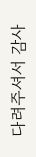다려주셔서 감사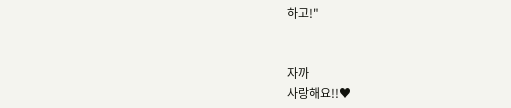하고!"


자까
사랑해요!!♥